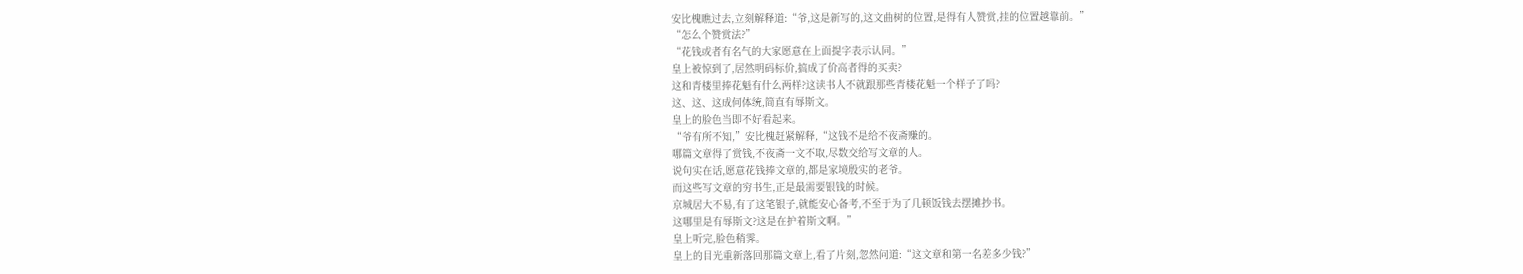安比槐瞧过去,立刻解释道:“爷,这是新写的,这文曲树的位置,是得有人赞赏,挂的位置越靠前。”
“怎么个赞赏法?”
“花钱或者有名气的大家愿意在上面提字表示认同。”
皇上被惊到了,居然明码标价,搞成了价高者得的买卖?
这和青楼里捧花魁有什么两样?这读书人不就跟那些青楼花魁一个样子了吗?
这、这、这成何体统,简直有辱斯文。
皇上的脸色当即不好看起来。
“爷有所不知,”安比槐赶紧解释,“这钱不是给不夜斋赚的。
哪篇文章得了赏钱,不夜斋一文不取,尽数交给写文章的人。
说句实在话,愿意花钱捧文章的,都是家境殷实的老爷。
而这些写文章的穷书生,正是最需要银钱的时候。
京城居大不易,有了这笔银子,就能安心备考,不至于为了几顿饭钱去摆摊抄书。
这哪里是有辱斯文?这是在护着斯文啊。”
皇上听完,脸色稍霁。
皇上的目光重新落回那篇文章上,看了片刻,忽然问道:“这文章和第一名差多少钱?”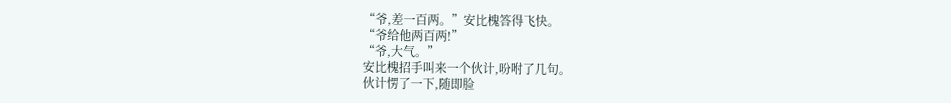“爷,差一百两。”安比槐答得飞快。
“爷给他两百两!”
“爷,大气。”
安比槐招手叫来一个伙计,吩咐了几句。
伙计愣了一下,随即脸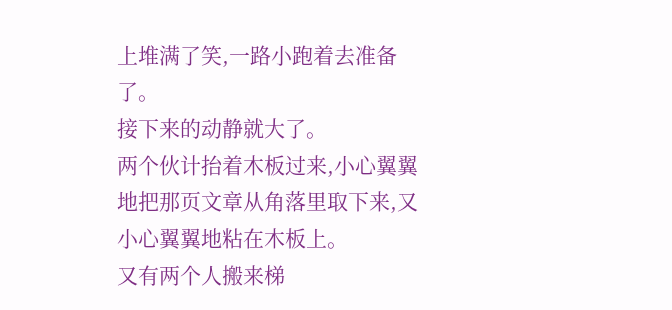上堆满了笑,一路小跑着去准备了。
接下来的动静就大了。
两个伙计抬着木板过来,小心翼翼地把那页文章从角落里取下来,又小心翼翼地粘在木板上。
又有两个人搬来梯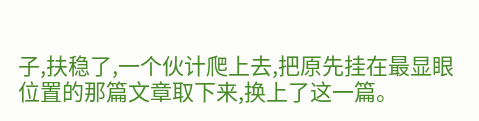子,扶稳了,一个伙计爬上去,把原先挂在最显眼位置的那篇文章取下来,换上了这一篇。